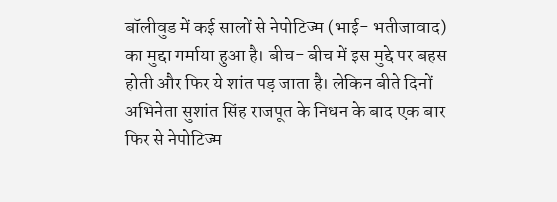बॉलीवुड में कई सालों से नेपोटिज्म (भाई- भतीजावाद) का मुद्दा गर्माया हुआ है। बीच- बीच में इस मुद्दे पर बहस होती और फिर ये शांत पड़ जाता है। लेकिन बीते दिनों अभिनेता सुशांत सिंह राजपूत के निधन के बाद एक बार फिर से नेपोटिज्म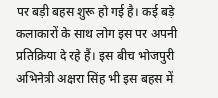पर बड़ी बहस शुरू हो गई है। कई बड़े कलाकारों के साथ लोग इस पर अपनी प्रतिक्रिया दे रहे हैं। इस बीच भोजपुरी अभिनेत्री अक्षरा सिंह भी इस बहस में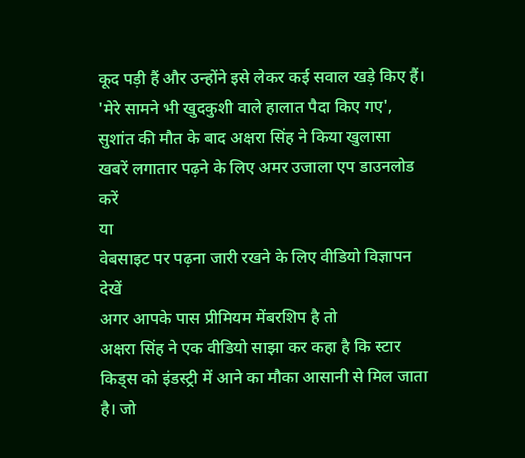कूद पड़ी हैं और उन्होंने इसे लेकर कई सवाल खड़े किए हैं।
'मेरे सामने भी खुदकुशी वाले हालात पैदा किए गए', सुशांत की मौत के बाद अक्षरा सिंह ने किया खुलासा
खबरें लगातार पढ़ने के लिए अमर उजाला एप डाउनलोड करें
या
वेबसाइट पर पढ़ना जारी रखने के लिए वीडियो विज्ञापन देखें
अगर आपके पास प्रीमियम मेंबरशिप है तो
अक्षरा सिंह ने एक वीडियो साझा कर कहा है कि स्टार किड्स को इंडस्ट्री में आने का मौका आसानी से मिल जाता है। जो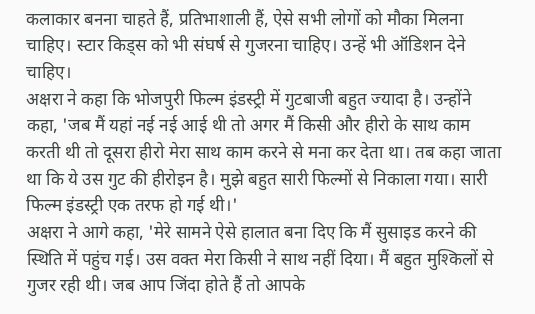कलाकार बनना चाहते हैं, प्रतिभाशाली हैं, ऐसे सभी लोगों को मौका मिलना चाहिए। स्टार किड्स को भी संघर्ष से गुजरना चाहिए। उन्हें भी ऑडिशन देने चाहिए।
अक्षरा ने कहा कि भोजपुरी फिल्म इंडस्ट्री में गुटबाजी बहुत ज्यादा है। उन्होंने कहा, 'जब मैं यहां नई नई आई थी तो अगर मैं किसी और हीरो के साथ काम करती थी तो दूसरा हीरो मेरा साथ काम करने से मना कर देता था। तब कहा जाता था कि ये उस गुट की हीरोइन है। मुझे बहुत सारी फिल्मों से निकाला गया। सारी फिल्म इंडस्ट्री एक तरफ हो गई थी।'
अक्षरा ने आगे कहा, 'मेरे सामने ऐसे हालात बना दिए कि मैं सुसाइड करने की स्थिति में पहुंच गई। उस वक्त मेरा किसी ने साथ नहीं दिया। मैं बहुत मुश्किलों से गुजर रही थी। जब आप जिंदा होते हैं तो आपके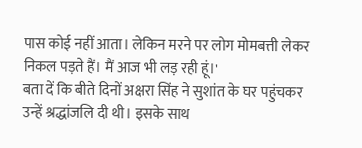पास कोई नहीं आता। लेकिन मरने पर लोग मोमबत्ती लेकर निकल पड़ते हैं। मैं आज भी लड़ रही हूं।'
बता दें कि बीते दिनों अक्षरा सिंह ने सुशांत के घर पहुंचकर उन्हें श्रद्धांजलि दी थी। इसके साथ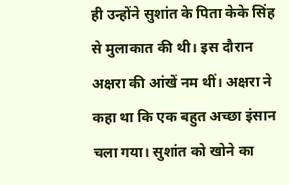ही उन्होंने सुशांत के पिता केके सिंह से मुलाकात की थी। इस दौरान अक्षरा की आंखें नम थीं। अक्षरा ने कहा था कि एक बहुत अच्छा इंसान चला गया। सुशांत को खोने का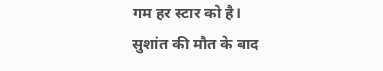गम हर स्टार को है।
सुशांत की मौत के बाद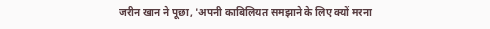जरीन खान ने पूछा, 'अपनी काबिलियत समझाने के लिए क्यों मरना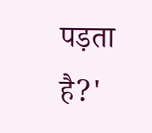पड़ता है?'